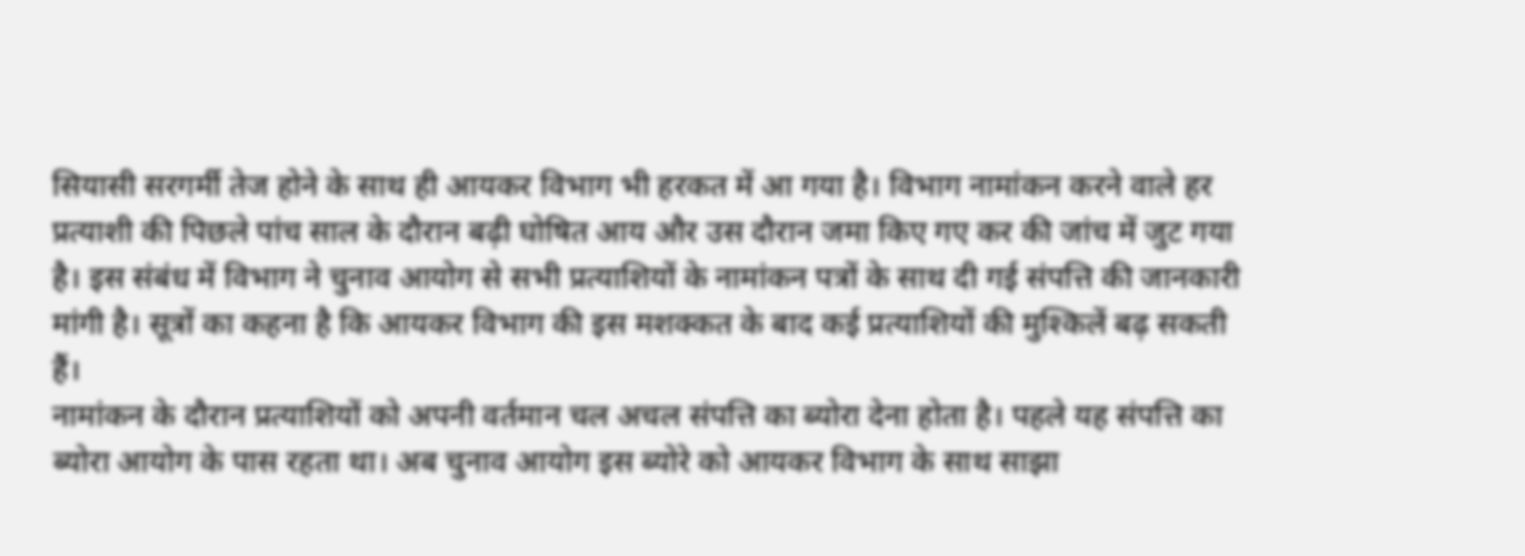सियासी सरगर्मी तेज होने के साथ ही आयकर विभाग भी हरकत में आ गया है। विभाग नामांकन करने वाले हर प्रत्याशी की पिछले पांच साल के दौरान बढ़ी घोषित आय और उस दौरान जमा किए गए कर की जांच में जुट गया है। इस संबंध में विभाग ने चुनाव आयोग से सभी प्रत्याशियों के नामांकन पत्रों के साथ दी गई संपत्ति की जानकारी मांगी है। सूत्रों का कहना है कि आयकर विभाग की इस मशक्कत के बाद कई प्रत्याशियों की मुश्किलें बढ़ सकती हैं।
नामांकन के दौरान प्रत्याशियों को अपनी वर्तमान चल अचल संपत्ति का ब्योरा देना होता है। पहले यह संपत्ति का ब्योरा आयोग के पास रहता था। अब चुनाव आयोग इस ब्योरे को आयकर विभाग के साथ साझा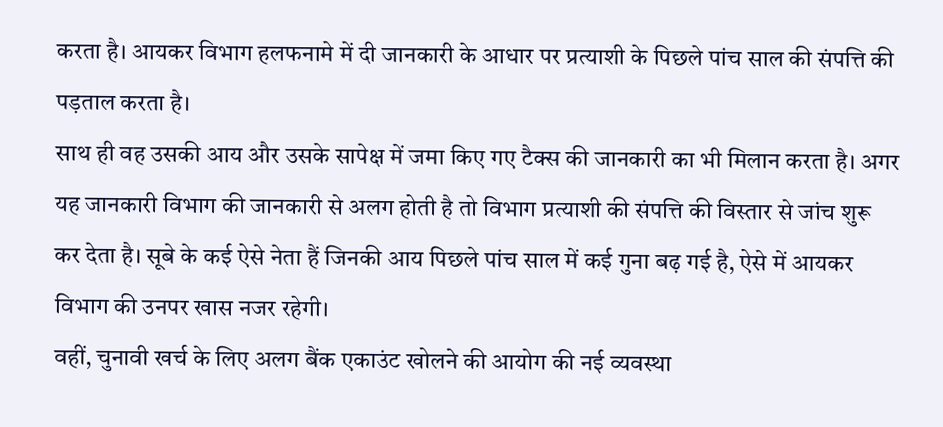करता है। आयकर विभाग हलफनामे में दी जानकारी के आधार पर प्रत्याशी के पिछले पांच साल की संपत्ति की पड़ताल करता है।
साथ ही वह उसकी आय और उसके सापेक्ष में जमा किए गए टैक्स की जानकारी का भी मिलान करता है। अगर यह जानकारी विभाग की जानकारी से अलग होती है तो विभाग प्रत्याशी की संपत्ति की विस्तार से जांच शुरू कर देता है। सूबे के कई ऐसे नेता हैं जिनकी आय पिछले पांच साल में कई गुना बढ़ गई है, ऐसे में आयकर विभाग की उनपर खास नजर रहेगी।
वहीं, चुनावी खर्च के लिए अलग बैंक एकाउंट खोलने की आयोग की नई व्यवस्था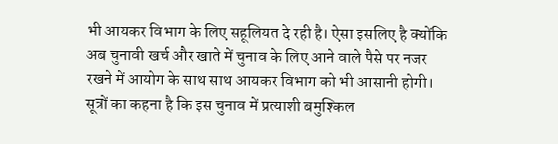भी आयकर विभाग के लिए सहूलियत दे रही है। ऐसा इसलिए है क्योंकि अब चुनावी खर्च और खाते में चुनाव के लिए आने वाले पैसे पर नजर रखने में आयोग के साथ साथ आयकर विभाग को भी आसानी होगी। सूत्रों का कहना है कि इस चुनाव में प्रत्याशी बमुश्किल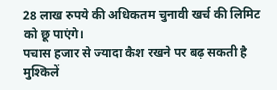28 लाख रुपये की अधिकतम चुनावी खर्च की लिमिट को छू पाएंगे।
पचास हजार से ज्यादा कैश रखने पर बढ़ सकती है मुश्किलें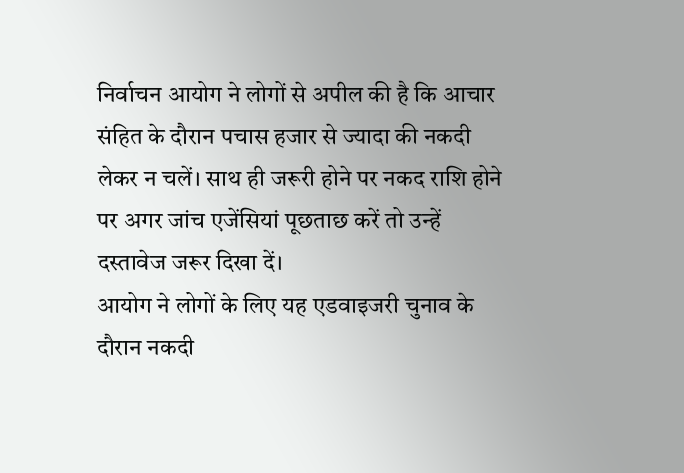निर्वाचन आयोग ने लोगों से अपील की है कि आचार संहित के दौरान पचास हजार से ज्यादा की नकदी लेकर न चलें। साथ ही जरूरी होने पर नकद राशि होने पर अगर जांच एजेंसियां पूछताछ करें तो उन्हें दस्तावेज जरूर दिखा दें।
आयोग ने लोगों के लिए यह एडवाइजरी चुनाव के दौरान नकदी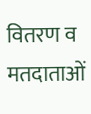वितरण व मतदाताओं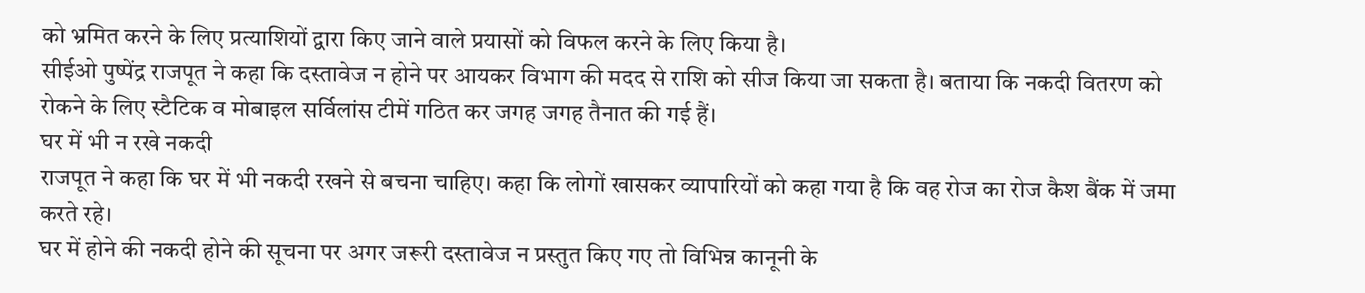को भ्रमित करने के लिए प्रत्याशियों द्वारा किए जाने वाले प्रयासों को विफल करने के लिए किया है।
सीईओ पुष्पेंद्र राजपूत ने कहा कि दस्तावेज न होने पर आयकर विभाग की मदद से राशि को सीज किया जा सकता है। बताया कि नकदी वितरण को रोकने के लिए स्टैटिक व मोबाइल सर्विलांस टीमें गठित कर जगह जगह तैनात की गई हैं।
घर में भी न रखे नकदी
राजपूत ने कहा कि घर में भी नकदी रखने से बचना चाहिए। कहा कि लोगों खासकर व्यापारियों को कहा गया है कि वह रोज का रोज कैश बैंक में जमा करते रहे।
घर में होने की नकदी होने की सूचना पर अगर जरूरी दस्तावेज न प्रस्तुत किए गए तो विभिन्न कानूनी के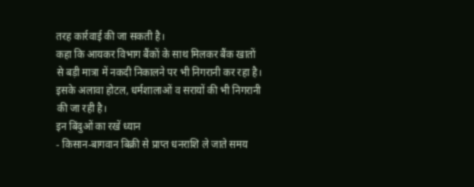तरह कार्रवाई की जा सकती है।
कहा कि आयकर विभाग बैंकों के साथ मिलकर बैंक खातों से बड़ी मात्रा में नकदी निकालने पर भी निगरानी कर रहा है। इसके अलावा होटल, धर्मशालाओं व सरायों की भी निगरानी की जा रही है।
इन बिंदुओं का रखें ध्यान
- किसान-बागवान बिक्री से प्राप्त धनराशि ले जाते समय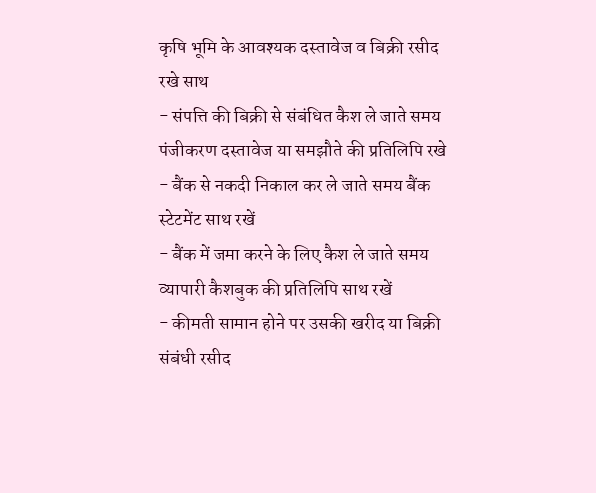कृषि भूमि के आवश्यक दस्तावेज व बिक्री रसीद रखे साथ
- संपत्ति की बिक्री से संबंधित कैश ले जाते समय पंजीकरण दस्तावेज या समझौते की प्रतिलिपि रखे
- बैंक से नकदी निकाल कर ले जाते समय बैंक स्टेटमेंट साथ रखें
- बैंक में जमा करने के लिए कैश ले जाते समय व्यापारी कैशबुक की प्रतिलिपि साथ रखें
- कीमती सामान होने पर उसकी खरीद या बिक्री संबंधी रसीद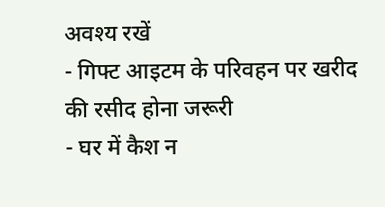अवश्य रखें
- गिफ्ट आइटम के परिवहन पर खरीद की रसीद होना जरूरी
- घर में कैश न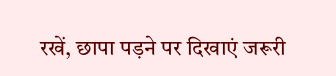रखें, छापा पड़ने पर दिखाएं जरूरी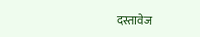दस्तावेज